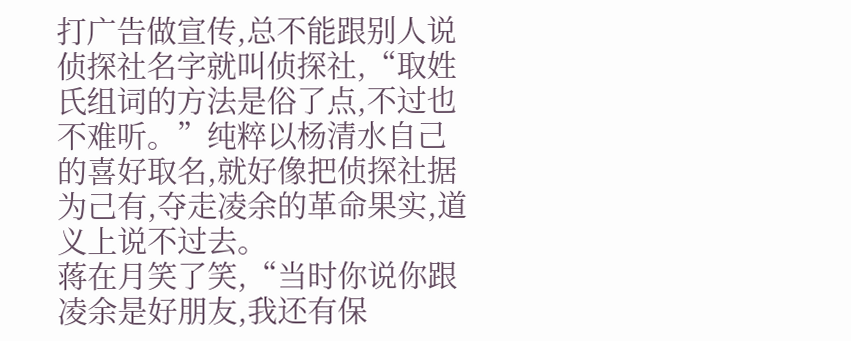打广告做宣传,总不能跟别人说侦探社名字就叫侦探社,“取姓氏组词的方法是俗了点,不过也不难听。”纯粹以杨清水自己的喜好取名,就好像把侦探社据为己有,夺走凌余的革命果实,道义上说不过去。
蒋在月笑了笑,“当时你说你跟凌余是好朋友,我还有保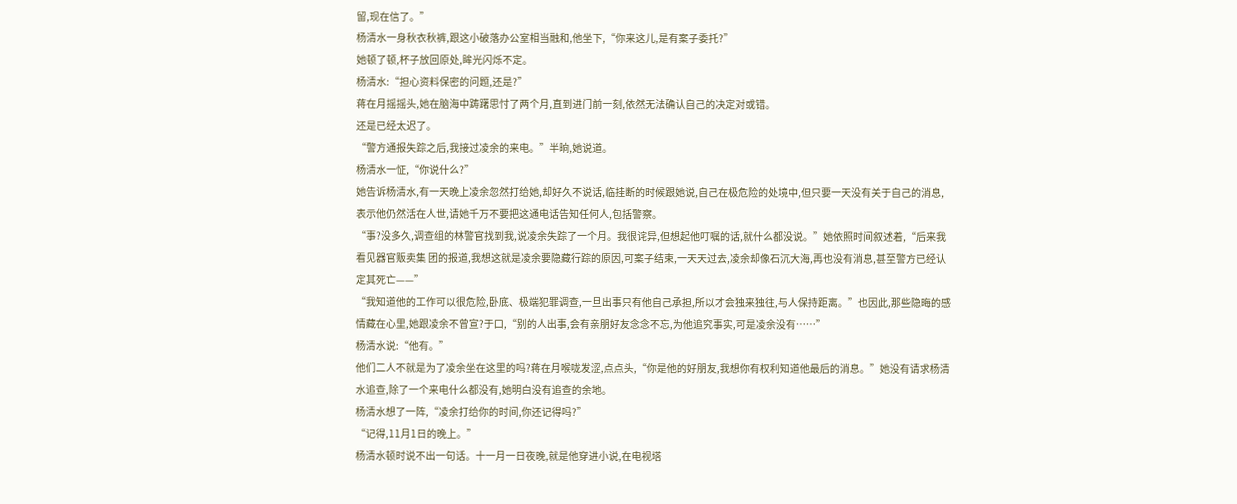留,现在信了。”
杨清水一身秋衣秋裤,跟这小破落办公室相当融和,他坐下,“你来这儿,是有案子委托?”
她顿了顿,杯子放回原处,眸光闪烁不定。
杨清水:“担心资料保密的问题,还是?”
蒋在月摇摇头,她在脑海中踌躇思忖了两个月,直到进门前一刻,依然无法确认自己的决定对或错。
还是已经太迟了。
“警方通报失踪之后,我接过凌余的来电。”半晌,她说道。
杨清水一怔,“你说什么?”
她告诉杨清水,有一天晚上凌余忽然打给她,却好久不说话,临挂断的时候跟她说,自己在极危险的处境中,但只要一天没有关于自己的消息,表示他仍然活在人世,请她千万不要把这通电话告知任何人,包括警察。
“事?没多久,调查组的林警官找到我,说凌余失踪了一个月。我很诧异,但想起他叮嘱的话,就什么都没说。”她依照时间叙述着,“后来我看见器官贩卖集 团的报道,我想这就是凌余要隐藏行踪的原因,可案子结束,一天天过去,凌余却像石沉大海,再也没有消息,甚至警方已经认定其死亡——”
“我知道他的工作可以很危险,卧底、极端犯罪调查,一旦出事只有他自己承担,所以才会独来独往,与人保持距离。”也因此,那些隐晦的感情藏在心里,她跟凌余不曾宣?于口,“别的人出事,会有亲朋好友念念不忘,为他追究事实,可是凌余没有……”
杨清水说:“他有。”
他们二人不就是为了凌余坐在这里的吗?蒋在月喉咙发涩,点点头,“你是他的好朋友,我想你有权利知道他最后的消息。”她没有请求杨清水追查,除了一个来电什么都没有,她明白没有追查的余地。
杨清水想了一阵,“凌余打给你的时间,你还记得吗?”
“记得,11月1日的晚上。”
杨清水顿时说不出一句话。十一月一日夜晚,就是他穿进小说,在电视塔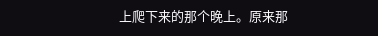上爬下来的那个晚上。原来那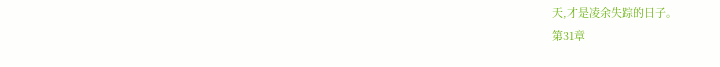天,才是凌余失踪的日子。
第31章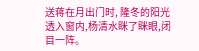送蒋在月出门时, 隆冬的阳光透入窗内,杨清水眯了眯眼,闭目一阵。